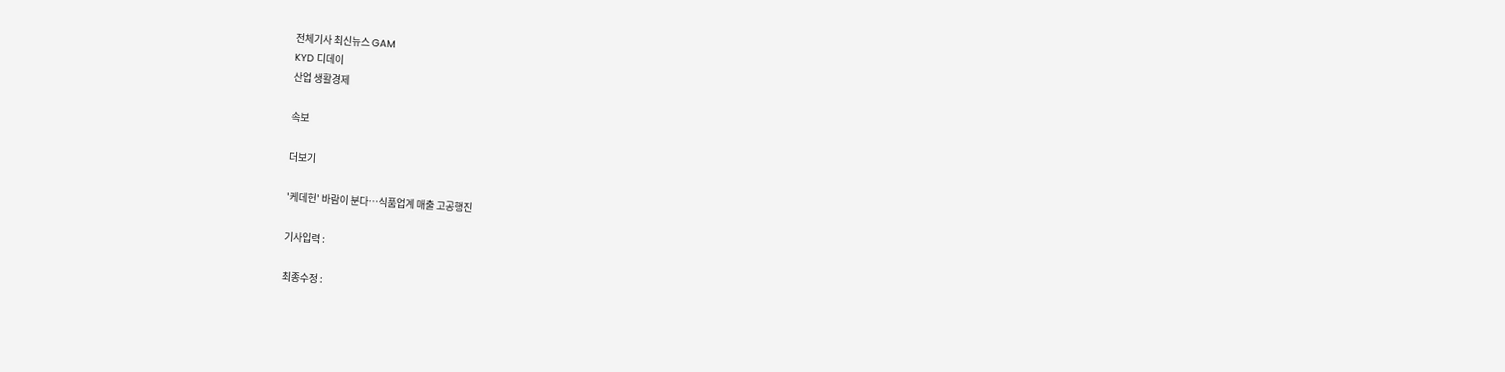전체기사 최신뉴스 GAM
KYD 디데이
산업 생활경제

속보

더보기

'케데헌' 바람이 분다…식품업계 매출 고공행진

기사입력 :

최종수정 :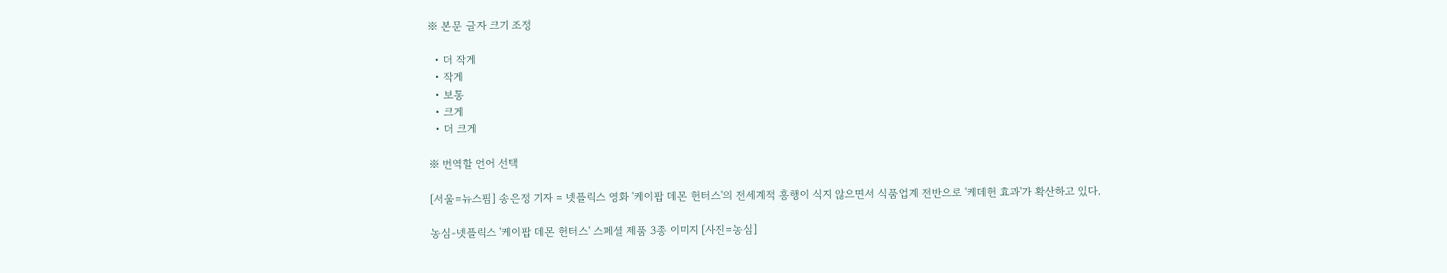※ 본문 글자 크기 조정

  • 더 작게
  • 작게
  • 보통
  • 크게
  • 더 크게

※ 번역할 언어 선택

[서울=뉴스핌] 송은정 기자 = 넷플릭스 영화 '케이팝 데몬 헌터스'의 전세계적 흥행이 식지 않으면서 식품업계 전반으로 '케데헌 효과'가 확산하고 있다.

농심-넷플릭스 '케이팝 데몬 헌터스' 스페셜 제품 3종 이미지 [사진=농심]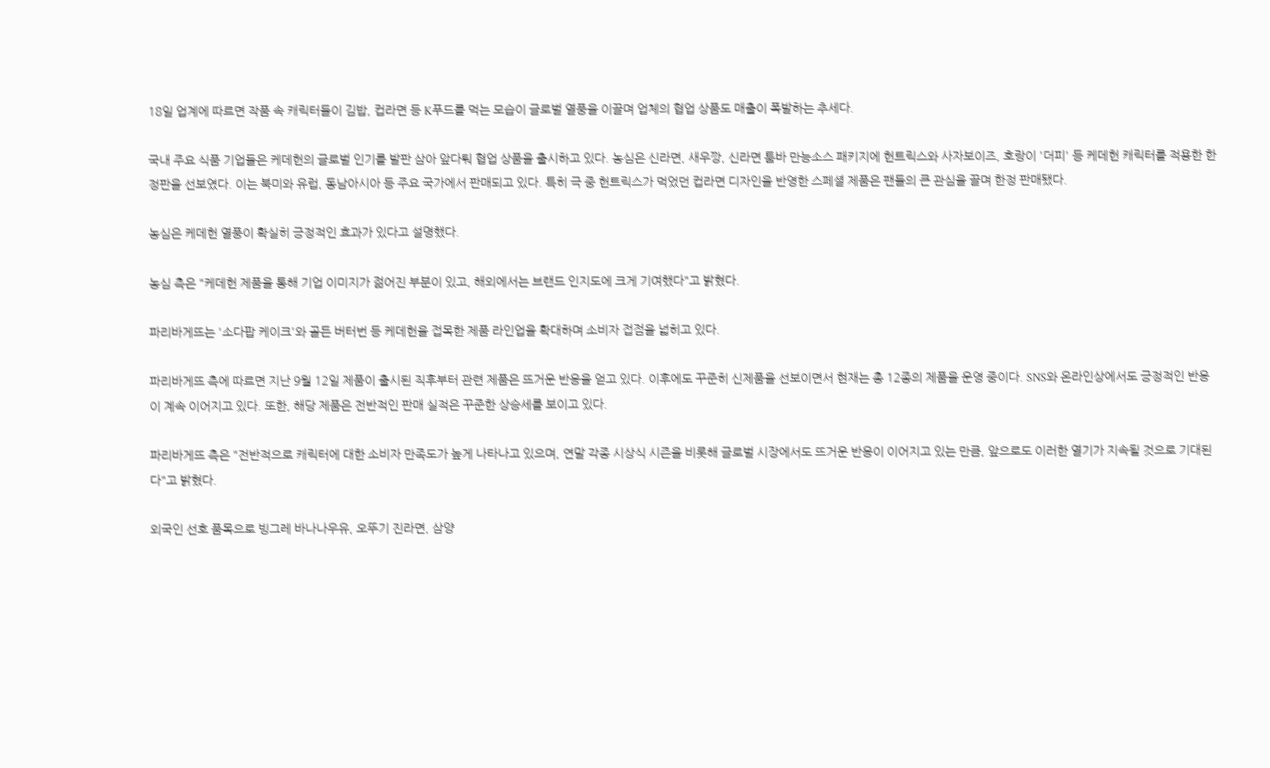18일 업계에 따르면 작품 속 캐릭터들이 김밥, 컵라면 등 K푸드를 먹는 모습이 글로벌 열풍을 이끌며 업체의 협업 상품도 매출이 폭발하는 추세다.

국내 주요 식품 기업들은 케데헌의 글로벌 인기를 발판 삼아 앞다퉈 협업 상품을 출시하고 있다. 농심은 신라면, 새우깡, 신라면 툼바 만능소스 패키지에 헌트릭스와 사자보이즈, 호랑이 '더피' 등 케데헌 캐릭터를 적용한 한정판을 선보였다. 이는 북미와 유럽, 동남아시아 등 주요 국가에서 판매되고 있다. 특히 극 중 헌트릭스가 먹었던 컵라면 디자인을 반영한 스페셜 제품은 팬들의 큰 관심을 끌며 한정 판매됐다.

농심은 케데헌 열풍이 확실히 긍정적인 효과가 있다고 설명했다.

농심 측은 "케데헌 제품을 통해 기업 이미지가 젊어진 부분이 있고, 해외에서는 브랜드 인지도에 크게 기여했다"고 밝혔다.

파리바게뜨는 '소다팝 케이크'와 골든 버터번 등 케데헌을 접목한 제품 라인업을 확대하며 소비자 접점을 넓히고 있다.

파리바게뜨 측에 따르면 지난 9월 12일 제품이 출시된 직후부터 관련 제품은 뜨거운 반응을 얻고 있다. 이후에도 꾸준히 신제품을 선보이면서 현재는 총 12종의 제품을 운영 중이다. SNS와 온라인상에서도 긍정적인 반응이 계속 이어지고 있다. 또한, 해당 제품은 전반적인 판매 실적은 꾸준한 상승세를 보이고 있다.

파리바게뜨 측은 "전반적으로 캐릭터에 대한 소비자 만족도가 높게 나타나고 있으며, 연말 각종 시상식 시즌을 비롯해 글로벌 시장에서도 뜨거운 반응이 이어지고 있는 만큼, 앞으로도 이러한 열기가 지속될 것으로 기대된다"고 밝혔다.

외국인 선호 품목으로 빙그레 바나나우유, 오뚜기 진라면, 삼양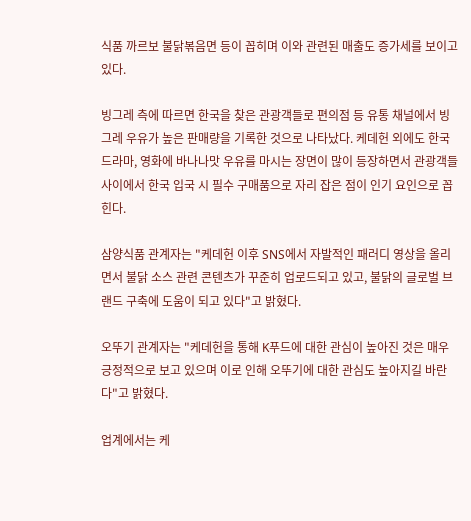식품 까르보 불닭볶음면 등이 꼽히며 이와 관련된 매출도 증가세를 보이고 있다.

빙그레 측에 따르면 한국을 찾은 관광객들로 편의점 등 유통 채널에서 빙그레 우유가 높은 판매량을 기록한 것으로 나타났다. 케데헌 외에도 한국 드라마, 영화에 바나나맛 우유를 마시는 장면이 많이 등장하면서 관광객들 사이에서 한국 입국 시 필수 구매품으로 자리 잡은 점이 인기 요인으로 꼽힌다.

삼양식품 관계자는 "케데헌 이후 SNS에서 자발적인 패러디 영상을 올리면서 불닭 소스 관련 콘텐츠가 꾸준히 업로드되고 있고, 불닭의 글로벌 브랜드 구축에 도움이 되고 있다"고 밝혔다.

오뚜기 관계자는 "케데헌을 통해 K푸드에 대한 관심이 높아진 것은 매우 긍정적으로 보고 있으며 이로 인해 오뚜기에 대한 관심도 높아지길 바란다"고 밝혔다.

업계에서는 케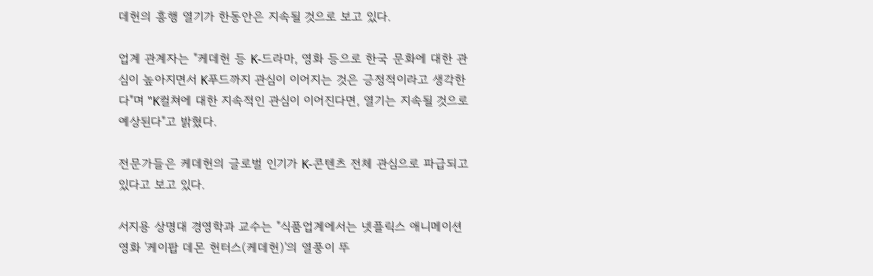데헌의 흥행 열기가 한동안은 지속될 것으로 보고 있다.

업계 관계자는 "케데헌 등 K-드라마, 영화 등으로 한국 문화에 대한 관심이 높아지면서 K푸드까지 관심이 이어지는 것은 긍정적이라고 생각한다"며 "K컬쳐에 대한 지속적인 관심이 이어진다면, 열기는 지속될 것으로 예상된다"고 밝혔다.

전문가들은 케데헌의 글로벌 인기가 K-콘텐츠 전체 관심으로 파급되고 있다고 보고 있다.

서지용 상명대 경영학과 교수는 "식품업계에서는 넷플릭스 애니메이션 영화 '케이팝 데몬 헌터스(케데헌)'의 열풍이 뚜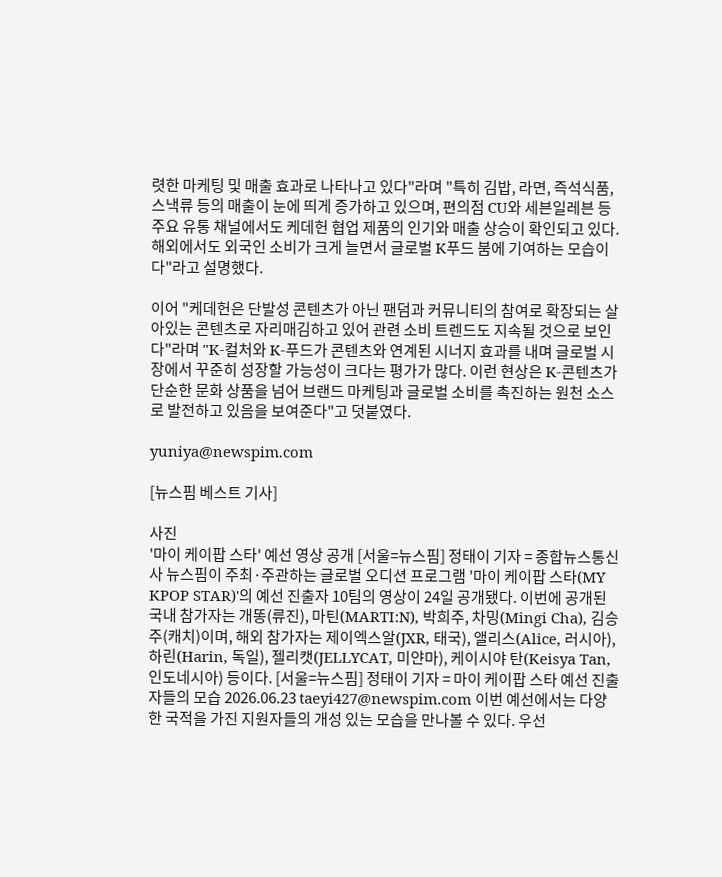렷한 마케팅 및 매출 효과로 나타나고 있다"라며 "특히 김밥, 라면, 즉석식품, 스낵류 등의 매출이 눈에 띄게 증가하고 있으며, 편의점 CU와 세븐일레븐 등 주요 유통 채널에서도 케데헌 협업 제품의 인기와 매출 상승이 확인되고 있다. 해외에서도 외국인 소비가 크게 늘면서 글로벌 K푸드 붐에 기여하는 모습이다"라고 설명했다.

이어 "케데헌은 단발성 콘텐츠가 아닌 팬덤과 커뮤니티의 참여로 확장되는 살아있는 콘텐츠로 자리매김하고 있어 관련 소비 트렌드도 지속될 것으로 보인다"라며 "K-컬처와 K-푸드가 콘텐츠와 연계된 시너지 효과를 내며 글로벌 시장에서 꾸준히 성장할 가능성이 크다는 평가가 많다. 이런 현상은 K-콘텐츠가 단순한 문화 상품을 넘어 브랜드 마케팅과 글로벌 소비를 촉진하는 원천 소스로 발전하고 있음을 보여준다"고 덧붙였다.

yuniya@newspim.com

[뉴스핌 베스트 기사]

사진
'마이 케이팝 스타' 예선 영상 공개 [서울=뉴스핌] 정태이 기자 = 종합뉴스통신사 뉴스핌이 주최·주관하는 글로벌 오디션 프로그램 '마이 케이팝 스타(MY KPOP STAR)'의 예선 진출자 10팀의 영상이 24일 공개됐다. 이번에 공개된 국내 참가자는 개똥(류진), 마틴(MARTI:N), 박희주, 차밍(Mingi Cha), 김승주(캐치)이며, 해외 참가자는 제이엑스알(JXR, 태국), 앨리스(Alice, 러시아), 하린(Harin, 독일), 젤리캣(JELLYCAT, 미얀마), 케이시야 탄(Keisya Tan, 인도네시아) 등이다. [서울=뉴스핌] 정태이 기자 = 마이 케이팝 스타 예선 진출자들의 모습 2026.06.23 taeyi427@newspim.com 이번 예선에서는 다양한 국적을 가진 지원자들의 개성 있는 모습을 만나볼 수 있다. 우선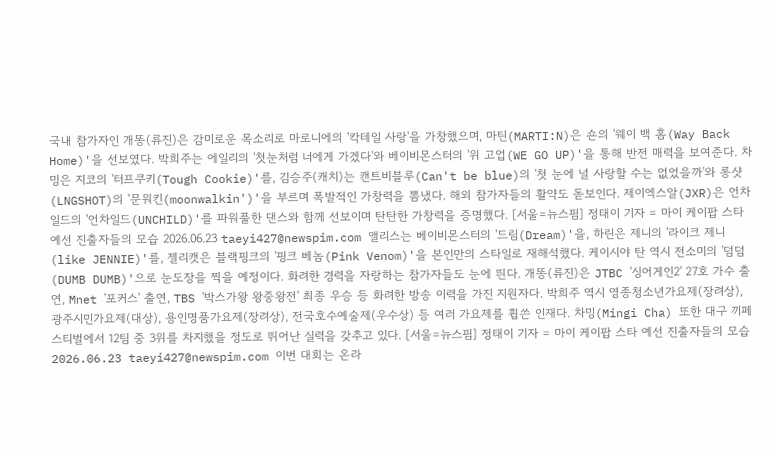국내 참가자인 개똥(류진)은 감미로운 목소리로 마로니에의 '칵테일 사랑'을 가창했으며, 마틴(MARTI:N)은 숀의 '웨이 백 홈(Way Back Home)'을 선보였다. 박희주는 에일리의 '첫눈처럼 너에게 가겠다'와 베이비몬스터의 '위 고업(WE GO UP)'을 통해 반전 매력을 보여준다. 차밍은 지코의 '터프쿠키(Tough Cookie)'를, 김승주(캐치)는 캔트비블루(Can't be blue)의 '첫 눈에 널 사랑할 수는 없었을까'와 롱샷(LNGSHOT)의 '문워킨(moonwalkin')'을 부르며 폭발적인 가창력을 뽐냈다. 해외 참가자들의 활약도 돋보인다. 제이엑스알(JXR)은 언차일드의 '언차일드(UNCHILD)'를 파워풀한 댄스와 함께 선보이며 탄탄한 가창력을 증명했다. [서울=뉴스핌] 정태이 기자 = 마이 케이팝 스타 예선 진출자들의 모습 2026.06.23 taeyi427@newspim.com 앨리스는 베이비몬스터의 '드림(Dream)'을, 하린은 제니의 '라이크 제니(like JENNIE)'를, 젤리캣은 블랙핑크의 '핑크 베놈(Pink Venom)'을 본인만의 스타일로 재해석했다. 케이시야 탄 역시 전소미의 '덤덤(DUMB DUMB)'으로 눈도장을 찍을 예정이다. 화려한 경력을 자랑하는 참가자들도 눈에 띈다. 개똥(류진)은 JTBC '싱어게인2' 27호 가수 출연, Mnet '포커스' 출연, TBS '박스가왕 왕중왕전' 최종 우승 등 화려한 방송 이력을 가진 지원자다. 박희주 역시 영종청소년가요제(장려상), 광주시민가요제(대상), 용인명품가요제(장려상), 전국호수예술제(우수상) 등 여러 가요제를 휩쓴 인재다. 차밍(Mingi Cha) 또한 대구 끼페스티벌에서 12팀 중 3위를 차지했을 정도로 뛰어난 실력을 갖추고 있다. [서울=뉴스핌] 정태이 기자 = 마이 케이팝 스타 예선 진출자들의 모습 2026.06.23 taeyi427@newspim.com 이번 대회는 온라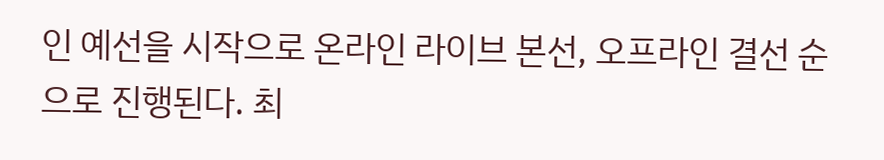인 예선을 시작으로 온라인 라이브 본선, 오프라인 결선 순으로 진행된다. 최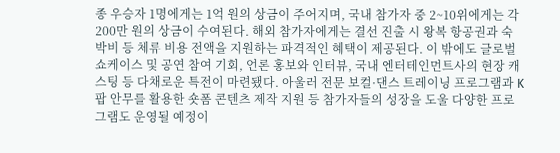종 우승자 1명에게는 1억 원의 상금이 주어지며, 국내 참가자 중 2~10위에게는 각 200만 원의 상금이 수여된다. 해외 참가자에게는 결선 진출 시 왕복 항공권과 숙박비 등 체류 비용 전액을 지원하는 파격적인 혜택이 제공된다. 이 밖에도 글로벌 쇼케이스 및 공연 참여 기회, 언론 홍보와 인터뷰, 국내 엔터테인먼트사의 현장 캐스팅 등 다채로운 특전이 마련됐다. 아울러 전문 보컬·댄스 트레이닝 프로그램과 K팝 안무를 활용한 숏폼 콘텐츠 제작 지원 등 참가자들의 성장을 도울 다양한 프로그램도 운영될 예정이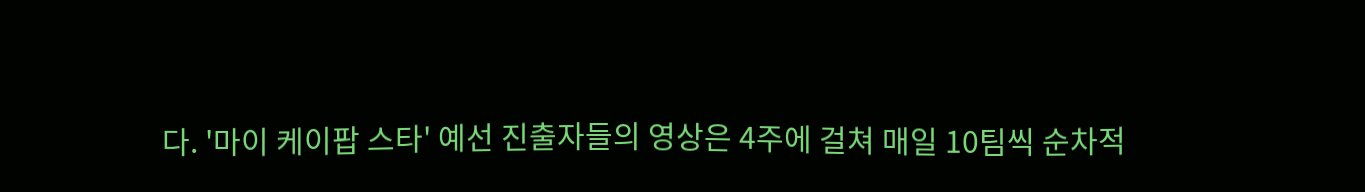다. '마이 케이팝 스타' 예선 진출자들의 영상은 4주에 걸쳐 매일 10팀씩 순차적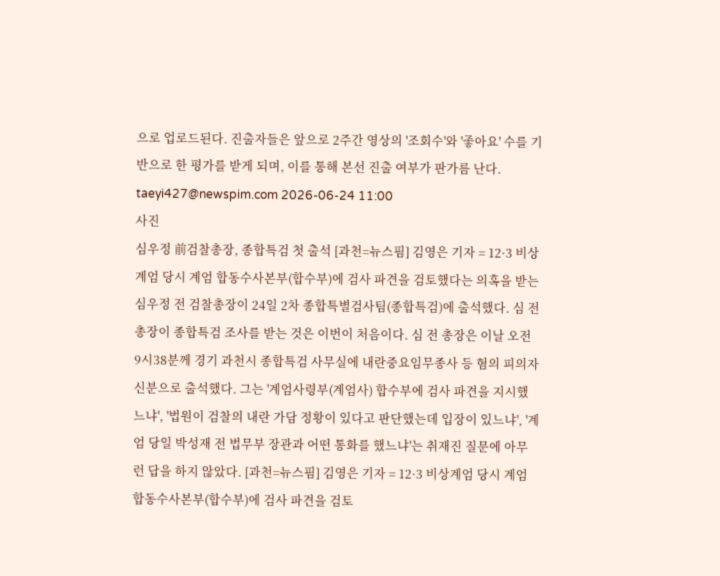으로 업로드된다. 진출자들은 앞으로 2주간 영상의 '조회수'와 '좋아요' 수를 기반으로 한 평가를 받게 되며, 이를 통해 본선 진출 여부가 판가름 난다. taeyi427@newspim.com 2026-06-24 11:00
사진
심우정 前검찰총장, 종합특검 첫 출석 [과천=뉴스핌] 김영은 기자 = 12·3 비상계엄 당시 계엄 합동수사본부(합수부)에 검사 파견을 검토했다는 의혹을 받는 심우정 전 검찰총장이 24일 2차 종합특별검사팀(종합특검)에 출석했다. 심 전 총장이 종합특검 조사를 받는 것은 이번이 처음이다. 심 전 총장은 이날 오전 9시38분께 경기 과천시 종합특검 사무실에 내란중요임무종사 등 혐의 피의자 신분으로 출석했다. 그는 '계엄사령부(계엄사) 합수부에 검사 파견을 지시했느냐', '법원이 검찰의 내란 가담 정황이 있다고 판단했는데 입장이 있느냐', '계엄 당일 박성재 전 법무부 장관과 어떤 통화를 했느냐'는 취재진 질문에 아무런 답을 하지 않았다. [과천=뉴스핌] 김영은 기자 = 12·3 비상계엄 당시 계엄 합동수사본부(합수부)에 검사 파견을 검토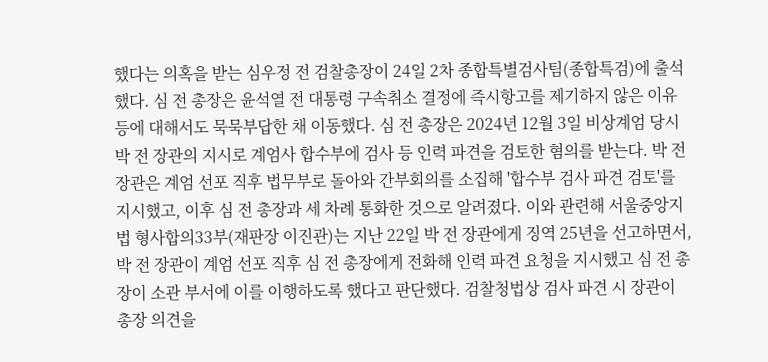했다는 의혹을 받는 심우정 전 검찰총장이 24일 2차 종합특별검사팀(종합특검)에 출석했다. 심 전 총장은 윤석열 전 대통령 구속취소 결정에 즉시항고를 제기하지 않은 이유 등에 대해서도 묵묵부답한 채 이동했다. 심 전 총장은 2024년 12월 3일 비상계엄 당시 박 전 장관의 지시로 계엄사 합수부에 검사 등 인력 파견을 검토한 혐의를 받는다. 박 전 장관은 계엄 선포 직후 법무부로 돌아와 간부회의를 소집해 '합수부 검사 파견 검토'를 지시했고, 이후 심 전 총장과 세 차례 통화한 것으로 알려졌다. 이와 관련해 서울중앙지법 형사합의33부(재판장 이진관)는 지난 22일 박 전 장관에게 징역 25년을 선고하면서, 박 전 장관이 계엄 선포 직후 심 전 총장에게 전화해 인력 파견 요청을 지시했고 심 전 총장이 소관 부서에 이를 이행하도록 했다고 판단했다. 검찰청법상 검사 파견 시 장관이 총장 의견을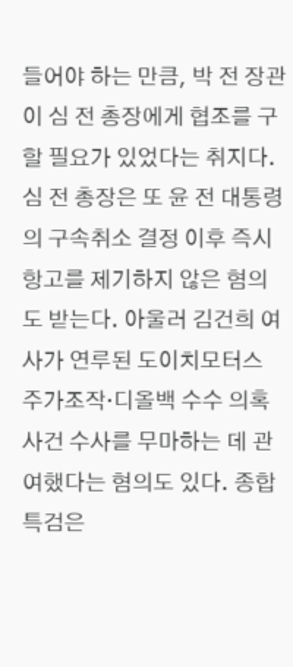들어야 하는 만큼, 박 전 장관이 심 전 총장에게 협조를 구할 필요가 있었다는 취지다. 심 전 총장은 또 윤 전 대통령의 구속취소 결정 이후 즉시항고를 제기하지 않은 혐의도 받는다. 아울러 김건희 여사가 연루된 도이치모터스 주가조작·디올백 수수 의혹 사건 수사를 무마하는 데 관여했다는 혐의도 있다. 종합특검은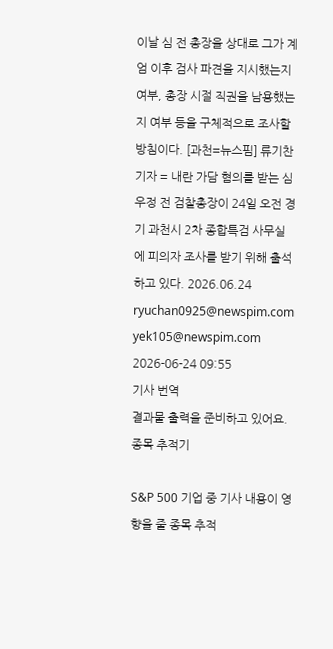이날 심 전 총장을 상대로 그가 계엄 이후 검사 파견을 지시했는지 여부, 총장 시절 직권을 남용했는지 여부 등을 구체적으로 조사할 방침이다. [과천=뉴스핌] 류기찬 기자 = 내란 가담 혐의를 받는 심우정 전 검찰총장이 24일 오전 경기 과천시 2차 종합특검 사무실에 피의자 조사를 받기 위해 출석하고 있다. 2026.06.24 ryuchan0925@newspim.com yek105@newspim.com 2026-06-24 09:55
기사 번역
결과물 출력을 준비하고 있어요.
종목 추적기

S&P 500 기업 중 기사 내용이 영향을 줄 종목 추적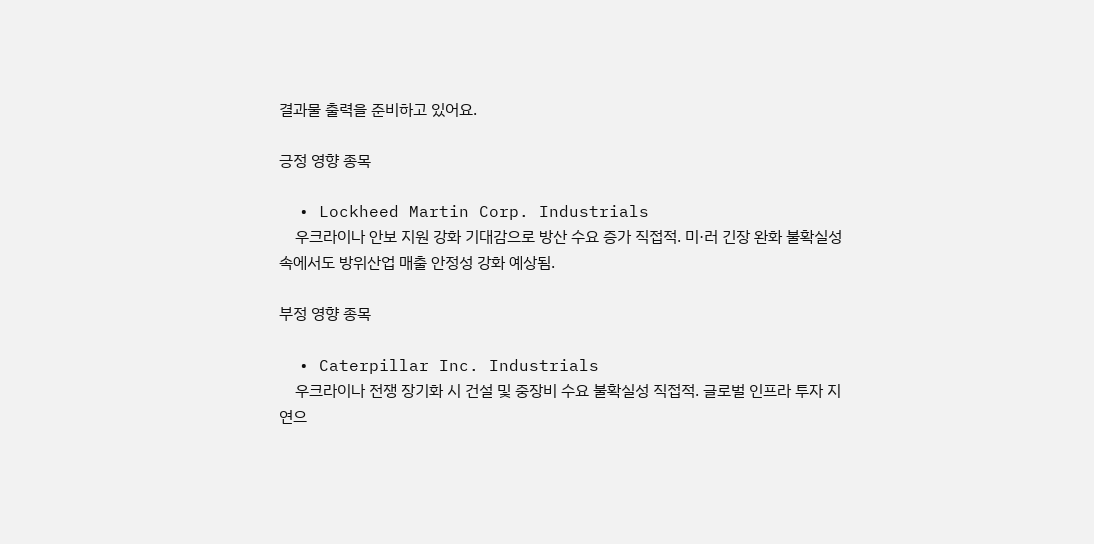결과물 출력을 준비하고 있어요.

긍정 영향 종목

  • Lockheed Martin Corp. Industrials
    우크라이나 안보 지원 강화 기대감으로 방산 수요 증가 직접적. 미·러 긴장 완화 불확실성 속에서도 방위산업 매출 안정성 강화 예상됨.

부정 영향 종목

  • Caterpillar Inc. Industrials
    우크라이나 전쟁 장기화 시 건설 및 중장비 수요 불확실성 직접적. 글로벌 인프라 투자 지연으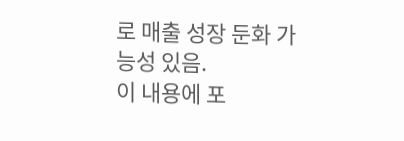로 매출 성장 둔화 가능성 있음.
이 내용에 포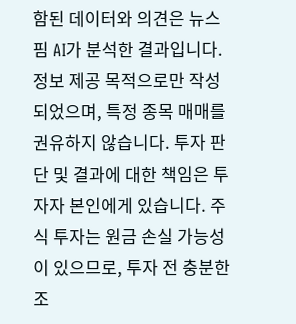함된 데이터와 의견은 뉴스핌 AI가 분석한 결과입니다. 정보 제공 목적으로만 작성되었으며, 특정 종목 매매를 권유하지 않습니다. 투자 판단 및 결과에 대한 책임은 투자자 본인에게 있습니다. 주식 투자는 원금 손실 가능성이 있으므로, 투자 전 충분한 조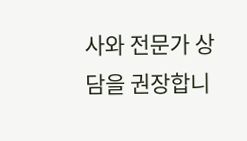사와 전문가 상담을 권장합니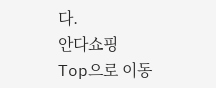다.
안다쇼핑
Top으로 이동